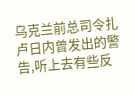乌克兰前总司令扎卢日内曾发出的警告,听上去有些反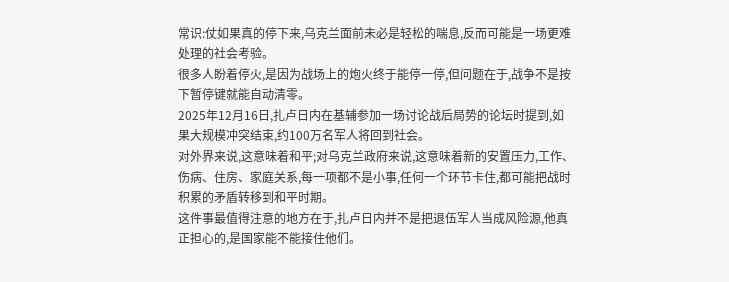常识:仗如果真的停下来,乌克兰面前未必是轻松的喘息,反而可能是一场更难处理的社会考验。
很多人盼着停火,是因为战场上的炮火终于能停一停,但问题在于,战争不是按下暂停键就能自动清零。
2025年12月16日,扎卢日内在基辅参加一场讨论战后局势的论坛时提到,如果大规模冲突结束,约100万名军人将回到社会。
对外界来说,这意味着和平;对乌克兰政府来说,这意味着新的安置压力,工作、伤病、住房、家庭关系,每一项都不是小事,任何一个环节卡住,都可能把战时积累的矛盾转移到和平时期。
这件事最值得注意的地方在于,扎卢日内并不是把退伍军人当成风险源,他真正担心的,是国家能不能接住他们。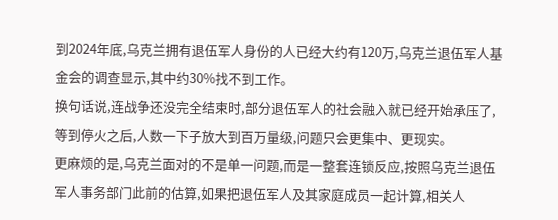到2024年底,乌克兰拥有退伍军人身份的人已经大约有120万,乌克兰退伍军人基金会的调查显示,其中约30%找不到工作。
换句话说,连战争还没完全结束时,部分退伍军人的社会融入就已经开始承压了,等到停火之后,人数一下子放大到百万量级,问题只会更集中、更现实。
更麻烦的是,乌克兰面对的不是单一问题,而是一整套连锁反应,按照乌克兰退伍军人事务部门此前的估算,如果把退伍军人及其家庭成员一起计算,相关人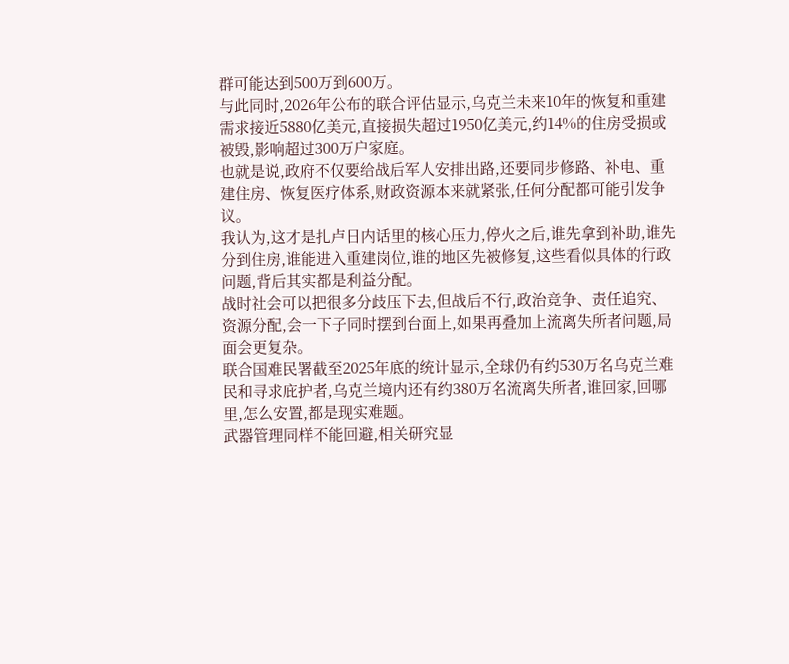群可能达到500万到600万。
与此同时,2026年公布的联合评估显示,乌克兰未来10年的恢复和重建需求接近5880亿美元,直接损失超过1950亿美元,约14%的住房受损或被毁,影响超过300万户家庭。
也就是说,政府不仅要给战后军人安排出路,还要同步修路、补电、重建住房、恢复医疗体系,财政资源本来就紧张,任何分配都可能引发争议。
我认为,这才是扎卢日内话里的核心压力,停火之后,谁先拿到补助,谁先分到住房,谁能进入重建岗位,谁的地区先被修复,这些看似具体的行政问题,背后其实都是利益分配。
战时社会可以把很多分歧压下去,但战后不行,政治竞争、责任追究、资源分配,会一下子同时摆到台面上,如果再叠加上流离失所者问题,局面会更复杂。
联合国难民署截至2025年底的统计显示,全球仍有约530万名乌克兰难民和寻求庇护者,乌克兰境内还有约380万名流离失所者,谁回家,回哪里,怎么安置,都是现实难题。
武器管理同样不能回避,相关研究显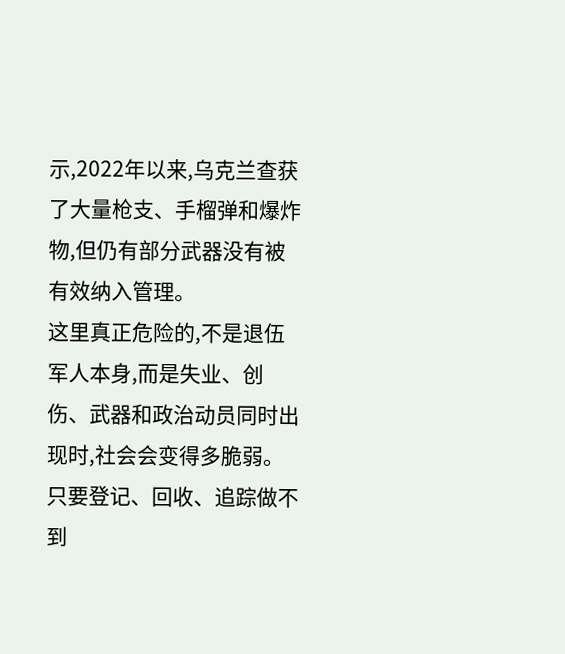示,2022年以来,乌克兰查获了大量枪支、手榴弹和爆炸物,但仍有部分武器没有被有效纳入管理。
这里真正危险的,不是退伍军人本身,而是失业、创伤、武器和政治动员同时出现时,社会会变得多脆弱。只要登记、回收、追踪做不到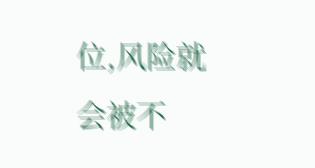位,风险就会被不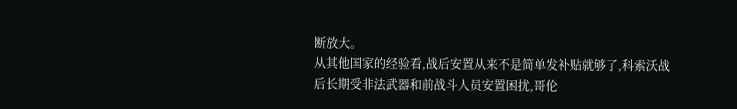断放大。
从其他国家的经验看,战后安置从来不是简单发补贴就够了,科索沃战后长期受非法武器和前战斗人员安置困扰,哥伦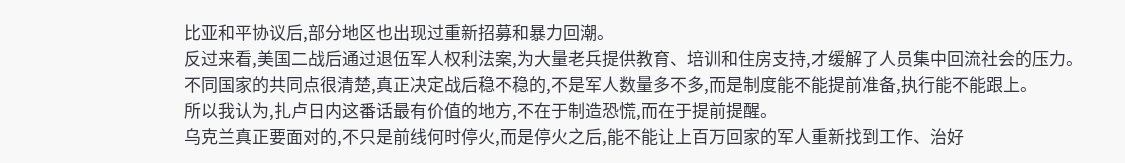比亚和平协议后,部分地区也出现过重新招募和暴力回潮。
反过来看,美国二战后通过退伍军人权利法案,为大量老兵提供教育、培训和住房支持,才缓解了人员集中回流社会的压力。
不同国家的共同点很清楚,真正决定战后稳不稳的,不是军人数量多不多,而是制度能不能提前准备,执行能不能跟上。
所以我认为,扎卢日内这番话最有价值的地方,不在于制造恐慌,而在于提前提醒。
乌克兰真正要面对的,不只是前线何时停火,而是停火之后,能不能让上百万回家的军人重新找到工作、治好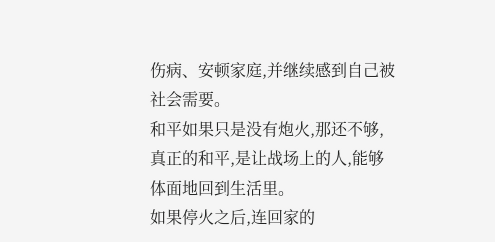伤病、安顿家庭,并继续感到自己被社会需要。
和平如果只是没有炮火,那还不够,真正的和平,是让战场上的人,能够体面地回到生活里。
如果停火之后,连回家的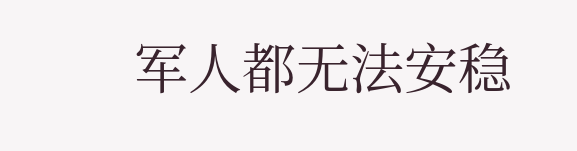军人都无法安稳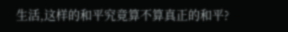生活,这样的和平究竟算不算真正的和平?